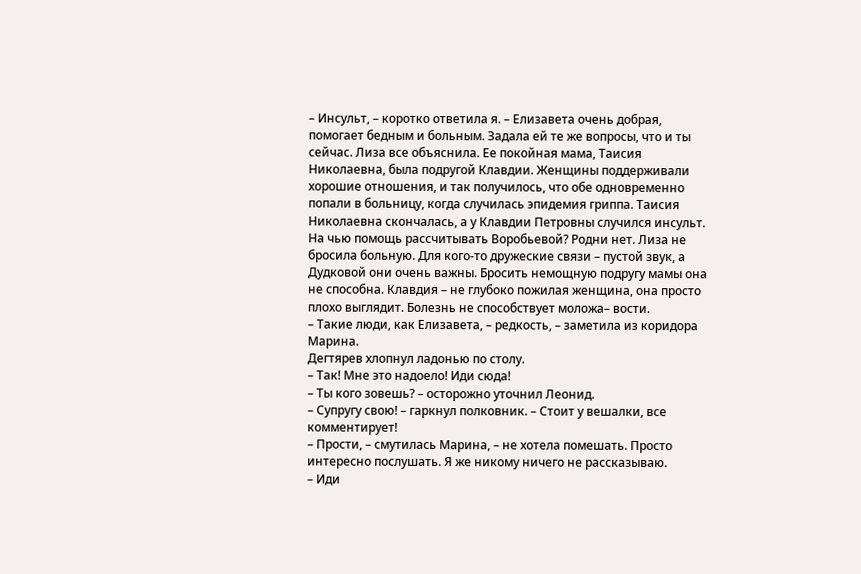– Инсульт, – коротко ответила я. – Елизавета очень добрая, помогает бедным и больным. Задала ей те же вопросы, что и ты сейчас. Лиза все объяснила. Ее покойная мама, Таисия Николаевна, была подругой Клавдии. Женщины поддерживали хорошие отношения, и так получилось, что обе одновременно попали в больницу, когда случилась эпидемия гриппа. Таисия Николаевна скончалась, а у Клавдии Петровны случился инсульт. На чью помощь рассчитывать Воробьевой? Родни нет. Лиза не бросила больную. Для кого-то дружеские связи – пустой звук, а Дудковой они очень важны. Бросить немощную подругу мамы она не способна. Клавдия – не глубоко пожилая женщина, она просто плохо выглядит. Болезнь не способствует моложа– вости.
– Такие люди, как Елизавета, – редкость, – заметила из коридора Марина.
Дегтярев хлопнул ладонью по столу.
– Так! Мне это надоело! Иди сюда!
– Ты кого зовешь? – осторожно уточнил Леонид.
– Супругу свою! – гаркнул полковник. – Стоит у вешалки, все комментирует!
– Прости, – смутилась Марина, – не хотела помешать. Просто интересно послушать. Я же никому ничего не рассказываю.
– Иди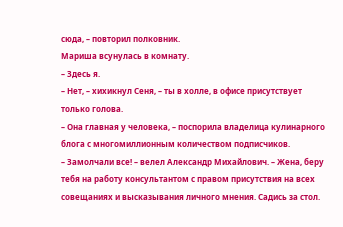сюда, – повторил полковник.
Мариша всунулась в комнату.
– Здесь я.
– Нет, – хихикнул Сеня, – ты в холле, в офисе присутствует только голова.
– Она главная у человека, – поспорила владелица кулинарного блога с многомиллионным количеством подписчиков.
– Замолчали все! – велел Александр Михайлович. – Жена, беру тебя на работу консультантом с правом присутствия на всех совещаниях и высказывания личного мнения. Садись за стол.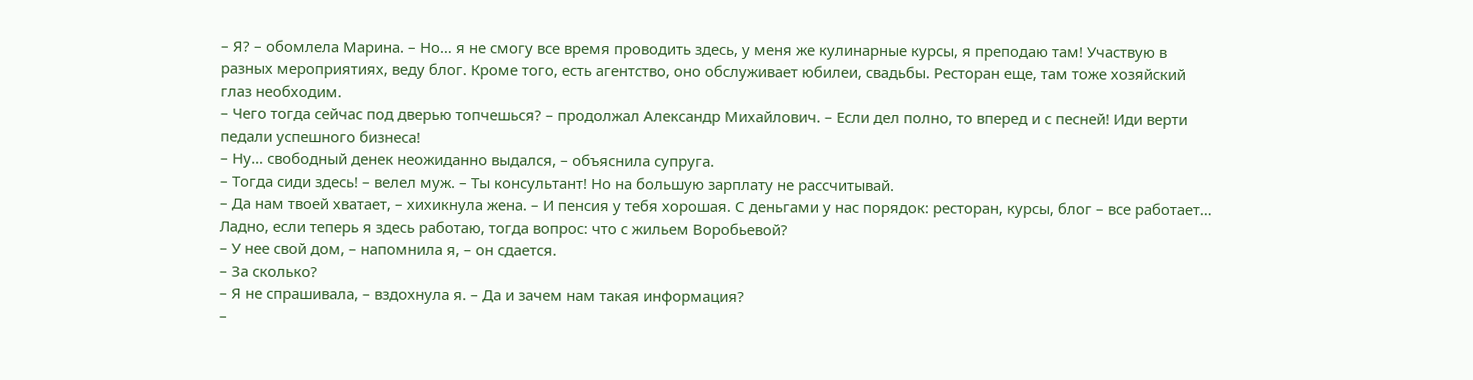– Я? – обомлела Марина. – Но… я не смогу все время проводить здесь, у меня же кулинарные курсы, я преподаю там! Участвую в разных мероприятиях, веду блог. Кроме того, есть агентство, оно обслуживает юбилеи, свадьбы. Ресторан еще, там тоже хозяйский глаз необходим.
– Чего тогда сейчас под дверью топчешься? – продолжал Александр Михайлович. – Если дел полно, то вперед и с песней! Иди верти педали успешного бизнеса!
– Ну… свободный денек неожиданно выдался, – объяснила супруга.
– Тогда сиди здесь! – велел муж. – Ты консультант! Но на большую зарплату не рассчитывай.
– Да нам твоей хватает, – хихикнула жена. – И пенсия у тебя хорошая. С деньгами у нас порядок: ресторан, курсы, блог – все работает… Ладно, если теперь я здесь работаю, тогда вопрос: что с жильем Воробьевой?
– У нее свой дом, – напомнила я, – он сдается.
– За сколько?
– Я не спрашивала, – вздохнула я. – Да и зачем нам такая информация?
–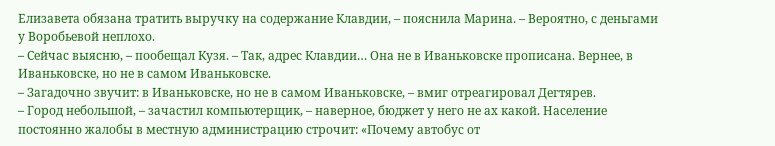Елизавета обязана тратить выручку на содержание Клавдии, – пояснила Марина. – Вероятно, с деньгами у Воробьевой неплохо.
– Сейчас выясню, – пообещал Кузя. – Так, адрес Клавдии… Она не в Иваньковске прописана. Вернее, в Иваньковске, но не в самом Иваньковске.
– Загадочно звучит: в Иваньковске, но не в самом Иваньковске, – вмиг отреагировал Дегтярев.
– Город небольшой, – зачастил компьютерщик, – наверное, бюджет у него не ах какой. Население постоянно жалобы в местную администрацию строчит: «Почему автобус от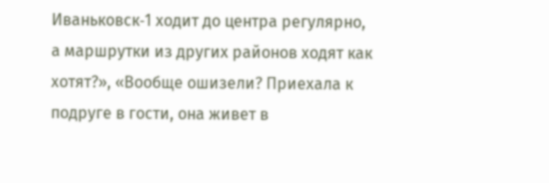Иваньковск‑1 ходит до центра регулярно, а маршрутки из других районов ходят как хотят?», «Вообще ошизели? Приехала к подруге в гости, она живет в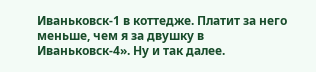Иваньковск‑1 в коттедже. Платит за него меньше, чем я за двушку в Иваньковск‑4». Ну и так далее.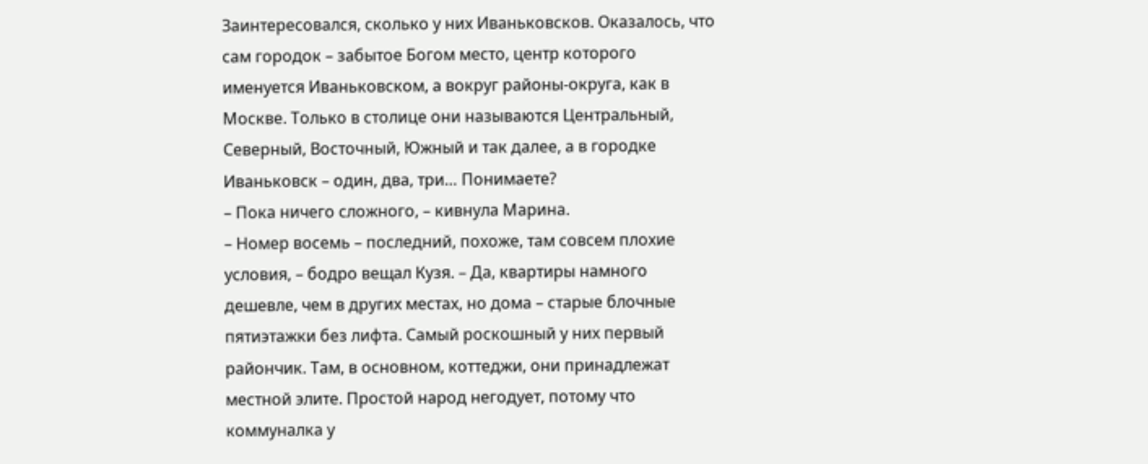Заинтересовался, сколько у них Иваньковсков. Оказалось, что сам городок – забытое Богом место, центр которого именуется Иваньковском, а вокруг районы-округа, как в Москве. Только в столице они называются Центральный, Северный, Восточный, Южный и так далее, а в городке Иваньковск – один, два, три… Понимаете?
– Пока ничего сложного, – кивнула Марина.
– Номер восемь – последний, похоже, там совсем плохие условия, – бодро вещал Кузя. – Да, квартиры намного дешевле, чем в других местах, но дома – старые блочные пятиэтажки без лифта. Самый роскошный у них первый райончик. Там, в основном, коттеджи, они принадлежат местной элите. Простой народ негодует, потому что коммуналка у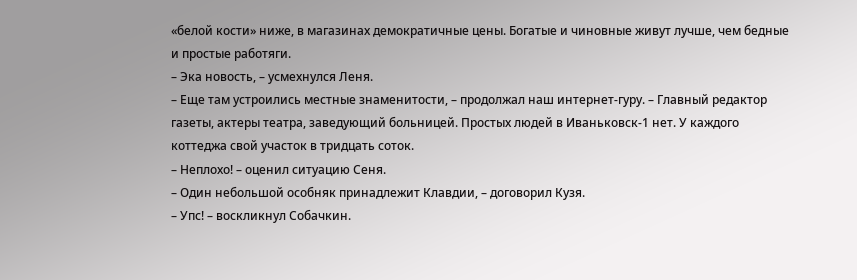«белой кости» ниже, в магазинах демократичные цены. Богатые и чиновные живут лучше, чем бедные и простые работяги.
– Эка новость, – усмехнулся Леня.
– Еще там устроились местные знаменитости, – продолжал наш интернет-гуру. – Главный редактор газеты, актеры театра, заведующий больницей. Простых людей в Иваньковск‑1 нет. У каждого коттеджа свой участок в тридцать соток.
– Неплохо! – оценил ситуацию Сеня.
– Один небольшой особняк принадлежит Клавдии, – договорил Кузя.
– Упс! – воскликнул Собачкин.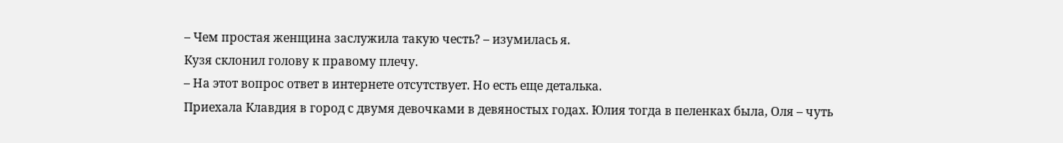– Чем простая женщина заслужила такую честь? – изумилась я.
Кузя склонил голову к правому плечу.
– На этот вопрос ответ в интернете отсутствует. Но есть еще деталька.
Приехала Клавдия в город с двумя девочками в девяностых годах. Юлия тогда в пеленках была, Оля – чуть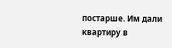постарше. Им дали квартиру в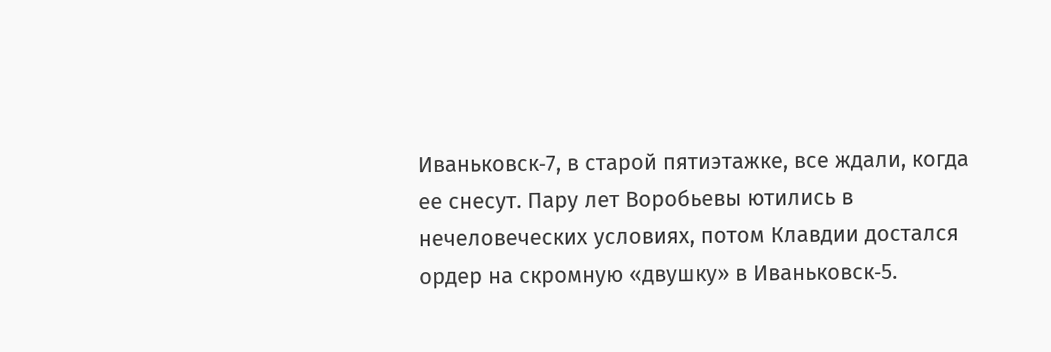Иваньковск‑7, в старой пятиэтажке, все ждали, когда ее снесут. Пару лет Воробьевы ютились в нечеловеческих условиях, потом Клавдии достался ордер на скромную «двушку» в Иваньковск‑5.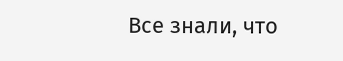Все знали, что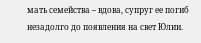мать семейства – вдова, супруг ее погиб незадолго до появления на свет Юлии.